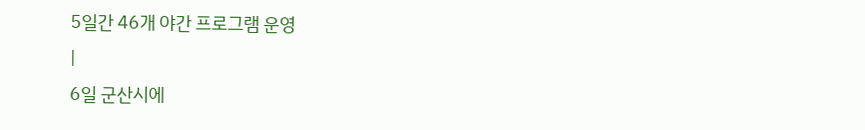5일간 46개 야간 프로그램 운영
|
6일 군산시에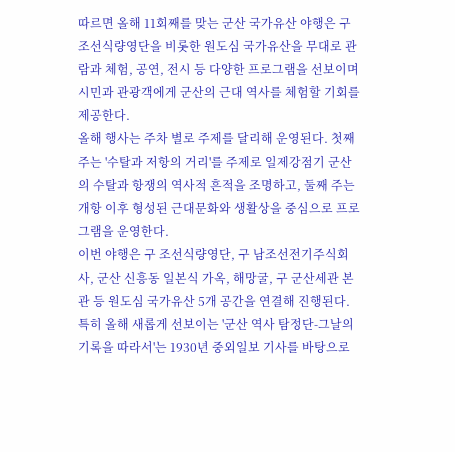따르면 올해 11회째를 맞는 군산 국가유산 야행은 구 조선식량영단을 비롯한 원도심 국가유산을 무대로 관람과 체험, 공연, 전시 등 다양한 프로그램을 선보이며 시민과 관광객에게 군산의 근대 역사를 체험할 기회를 제공한다.
올해 행사는 주차 별로 주제를 달리해 운영된다. 첫째 주는 '수탈과 저항의 거리'를 주제로 일제강점기 군산의 수탈과 항쟁의 역사적 흔적을 조명하고, 둘째 주는 개항 이후 형성된 근대문화와 생활상을 중심으로 프로그램을 운영한다.
이번 야행은 구 조선식량영단, 구 남조선전기주식회사, 군산 신흥동 일본식 가옥, 해망굴, 구 군산세관 본관 등 원도심 국가유산 5개 공간을 연결해 진행된다.
특히 올해 새롭게 선보이는 '군산 역사 탐정단-그날의 기록을 따라서'는 1930년 중외일보 기사를 바탕으로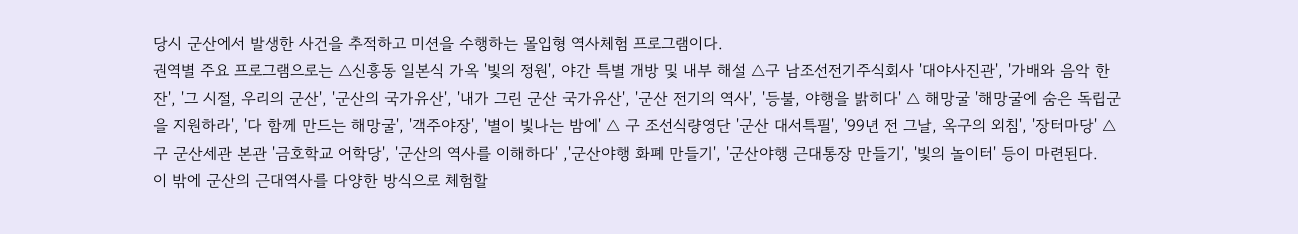당시 군산에서 발생한 사건을 추적하고 미션을 수행하는 몰입형 역사체험 프로그램이다.
권역별 주요 프로그램으로는 △신흥동 일본식 가옥 '빛의 정원', 야간 특별 개방 및 내부 해설 △구 남조선전기주식회사 '대야사진관', '가배와 음악 한잔', '그 시절, 우리의 군산', '군산의 국가유산', '내가 그린 군산 국가유산', '군산 전기의 역사', '등불, 야행을 밝히다' △ 해망굴 '해망굴에 숨은 독립군을 지원하라', '다 함께 만드는 해망굴', '객주야장', '별이 빛나는 밤에' △ 구 조선식량영단 '군산 대서특필', '99년 전 그날, 옥구의 외침', '장터마당' △ 구 군산세관 본관 '금호학교 어학당', '군산의 역사를 이해하다' ,'군산야행 화폐 만들기', '군산야행 근대통장 만들기', '빛의 놀이터' 등이 마련된다.
이 밖에 군산의 근대역사를 다양한 방식으로 체험할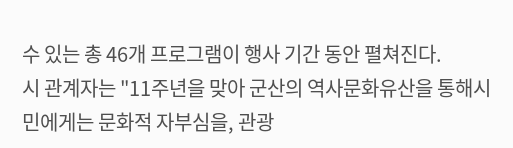수 있는 총 46개 프로그램이 행사 기간 동안 펼쳐진다.
시 관계자는 "11주년을 맞아 군산의 역사문화유산을 통해시민에게는 문화적 자부심을, 관광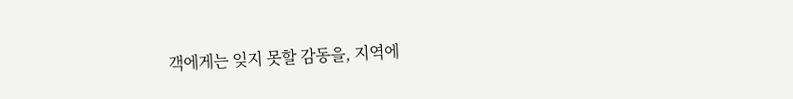객에게는 잊지 못할 감동을, 지역에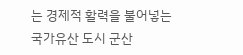는 경제적 활력을 불어넣는 국가유산 도시 군산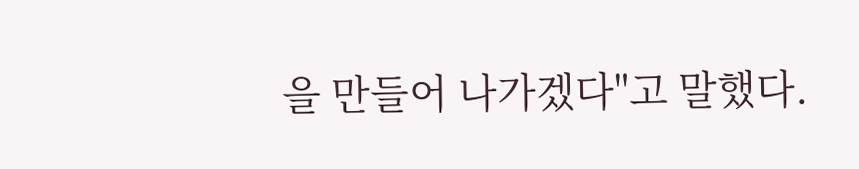을 만들어 나가겠다"고 말했다.